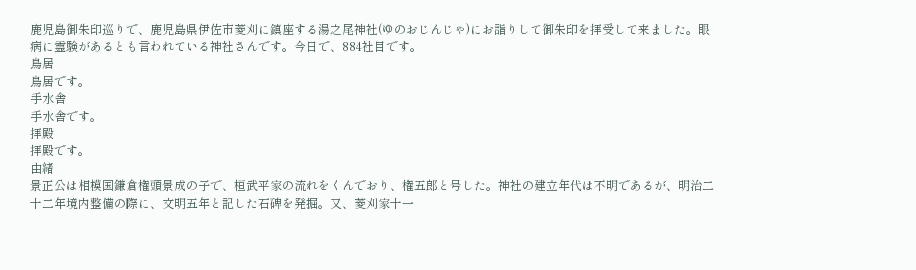鹿児島御朱印巡りで、鹿児島県伊佐市菱刈に鎮座する湯之尾神社(ゆのおじんじゃ)にお詣りして御朱印を拝受して来ました。眼病に霊験があるとも言われている神社さんです。今日で、884社目です。
鳥居
鳥居です。
手水舎
手水舎です。
拝殿
拝殿です。
由緒
景正公は相模国鎌倉権頭景成の子で、桓武平家の流れをくんでおり、権五郎と号した。神社の建立年代は不明であるが、明治二十二年境内整備の際に、文明五年と記した石碑を発掘。又、菱刈家十一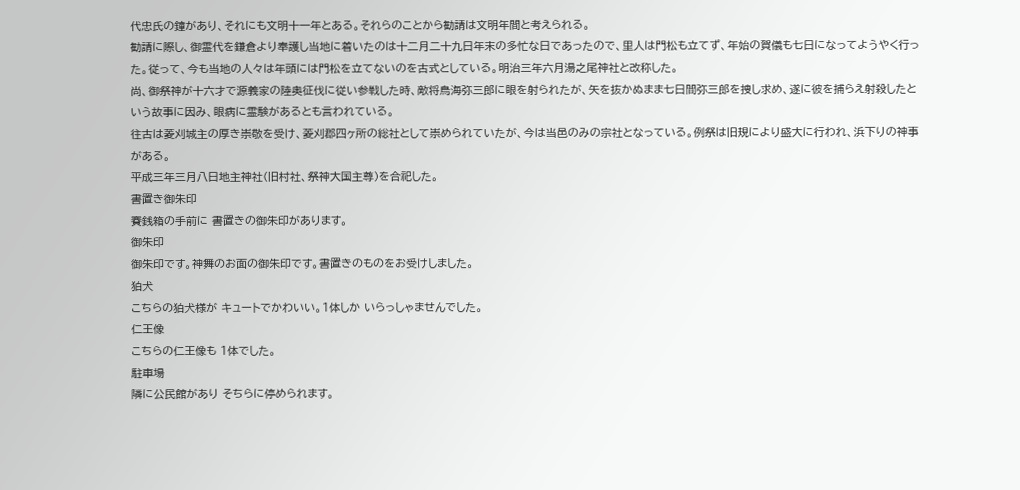代忠氏の鐘があり、それにも文明十一年とある。それらのことから勧請は文明年間と考えられる。
勧請に際し、御霊代を鎌倉より奉護し当地に着いたのは十二月二十九日年末の多忙な日であったので、里人は門松も立てず、年始の賀儀も七日になってようやく行った。従って、今も当地の人々は年頭には門松を立てないのを古式としている。明治三年六月湯之尾神社と改称した。
尚、御祭神が十六才で源義家の陸奥征伐に従い参戦した時、敵将鳥海弥三郎に眼を射られたが、矢を抜かぬまま七日間弥三郎を捜し求め、遂に彼を捕らえ射殺したという故事に因み、眼病に霊験があるとも言われている。
往古は菱刈城主の厚き崇敬を受け、菱刈郡四ヶ所の総社として崇められていたが、今は当邑のみの宗社となっている。例祭は旧規により盛大に行われ、浜下りの神事がある。
平成三年三月八日地主神社(旧村社、祭神大国主尊)を合祀した。
書置き御朱印
賽銭箱の手前に 書置きの御朱印があります。
御朱印
御朱印です。神舞のお面の御朱印です。書置きのものをお受けしました。
狛犬
こちらの狛犬様が キュートでかわいい。1体しか いらっしゃませんでした。
仁王像
こちらの仁王像も 1体でした。
駐車場
隣に公民館があり そちらに停められます。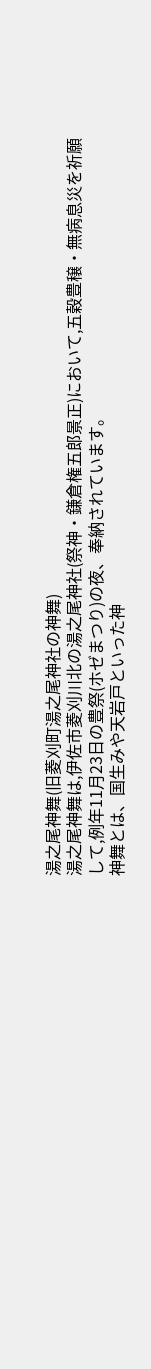湯之尾神舞(旧菱刈町湯之尾神社の神舞)
湯之尾神舞は,伊佐市菱刈川北の湯之尾神社(祭神・鎌倉権五郎景正)において,五穀豊穣・無病息災を祈願して,例年11月23日の豊祭(ホゼまつり)の夜、奉納されています。
神舞とは、国生みや天岩戸といった神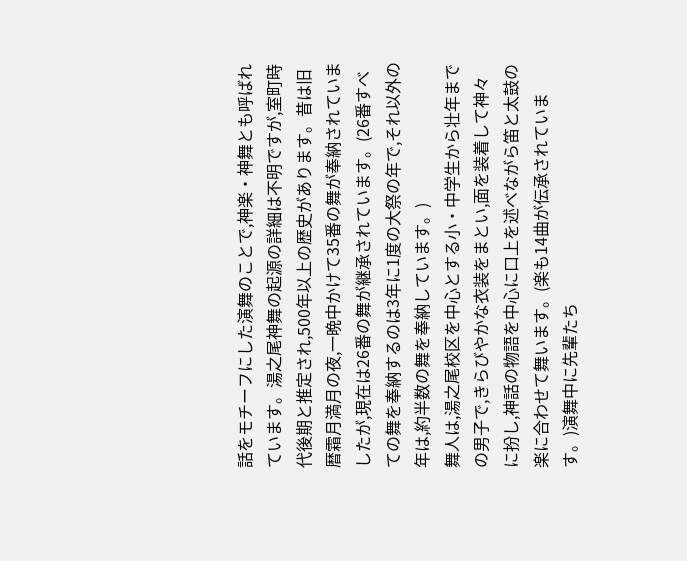話をモチーフにした演舞のことで,神楽・神舞とも呼ばれています。湯之尾神舞の起源の詳細は不明ですが,室町時代後期と推定され,500年以上の歴史があります。昔は旧暦霜月満月の夜,一晩中かけて35番の舞が奉納されていましたが,現在は26番の舞が継承されています。(26番すべての舞を奉納するのは3年に1度の大祭の年で,それ以外の年は,約半数の舞を奉納しています。)
舞人は,湯之尾校区を中心とする小・中学生から壮年までの男子で,きらびやかな衣装をまとい,面を装着して神々に扮し,神話の物語を中心に口上を述べながら笛と太鼓の楽に合わせて舞います。(楽も14曲が伝承されています。)演舞中に先輩たち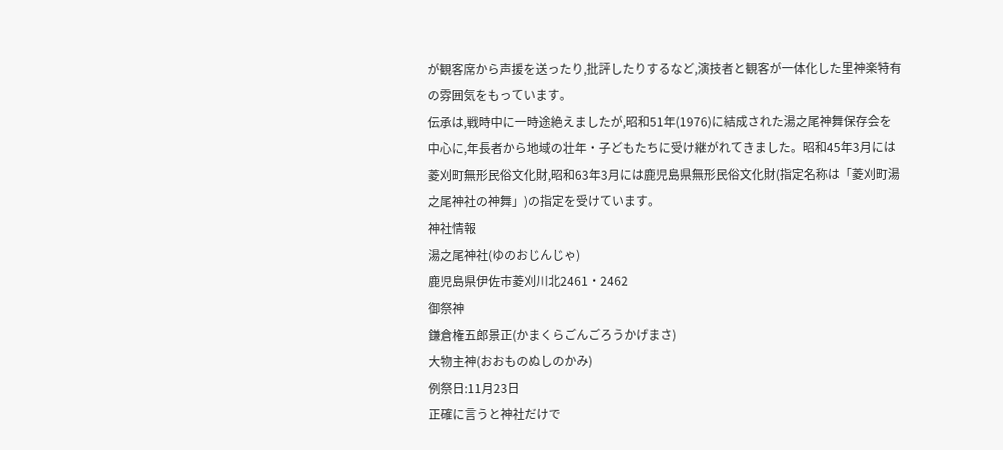が観客席から声援を送ったり,批評したりするなど,演技者と観客が一体化した里神楽特有の雰囲気をもっています。
伝承は,戦時中に一時途絶えましたが,昭和51年(1976)に結成された湯之尾神舞保存会を中心に,年長者から地域の壮年・子どもたちに受け継がれてきました。昭和45年3月には菱刈町無形民俗文化財,昭和63年3月には鹿児島県無形民俗文化財(指定名称は「菱刈町湯之尾神社の神舞」)の指定を受けています。
神社情報
湯之尾神社(ゆのおじんじゃ)
鹿児島県伊佐市菱刈川北2461・2462
御祭神
鎌倉権五郎景正(かまくらごんごろうかげまさ)
大物主神(おおものぬしのかみ)
例祭日:11月23日
正確に言うと神社だけで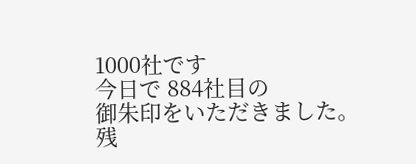1000社です
今日で 884社目の
御朱印をいただきました。
残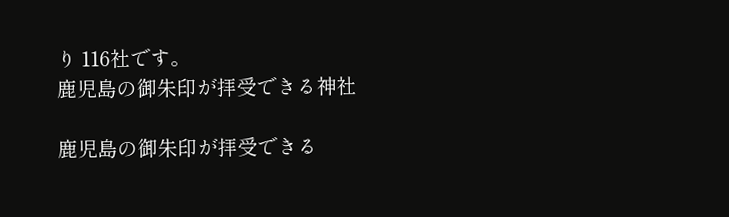り 116社です。
鹿児島の御朱印が拝受できる神社

鹿児島の御朱印が拝受できる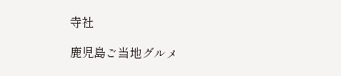寺社

鹿児島ご当地グルメ